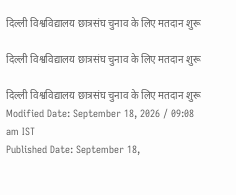दिल्ली विश्वविद्यालय छात्रसंघ चुनाव के लिए मतदान शुरू

दिल्ली विश्वविद्यालय छात्रसंघ चुनाव के लिए मतदान शुरू

दिल्ली विश्वविद्यालय छात्रसंघ चुनाव के लिए मतदान शुरू
Modified Date: September 18, 2026 / 09:08 am IST
Published Date: September 18,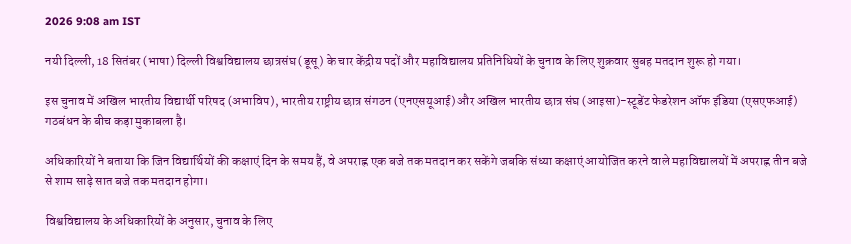2026 9:08 am IST

नयी दिल्ली, 18 सितंबर (भाषा) दिल्ली विश्वविद्यालय छात्रसंघ (डूसू) के चार केंद्रीय पदों और महाविद्यालय प्रतिनिधियों के चुनाव के लिए शुक्रवार सुबह मतदान शुरू हो गया।

इस चुनाव में अखिल भारतीय विद्यार्थी परिषद (अभाविप), भारतीय राष्ट्रीय छात्र संगठन (एनएसयूआई) और अखिल भारतीय छात्र संघ (आइसा)-स्टूडेंट फेडरेशन ऑफ इंडिया (एसएफआई) गठबंधन के बीच कड़ा मुकाबला है।

अधिकारियों ने बताया कि जिन विद्यार्थियों की कक्षाएं दिन के समय हैं, वे अपराह्न एक बजे तक मतदान कर सकेंगे जबकि संध्या कक्षाएं आयोजित करने वाले महाविद्यालयों में अपराह्न तीन बजे से शाम साढ़े सात बजे तक मतदान होगा।

विश्वविद्यालय के अधिकारियों के अनुसार, चुनाव के लिए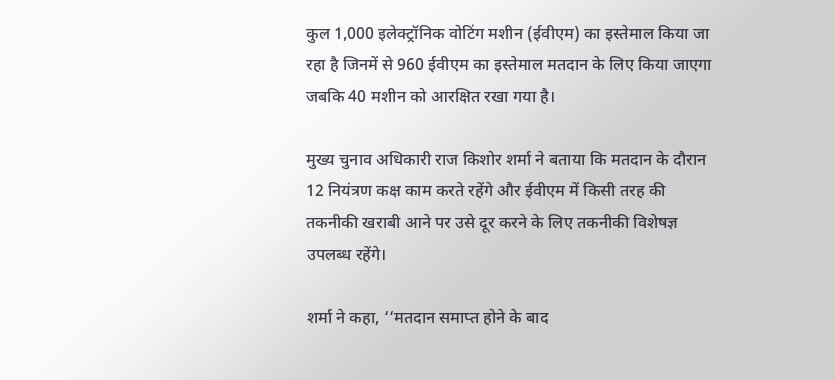कुल 1,000 इलेक्ट्रॉनिक वोटिंग मशीन (ईवीएम) का इस्तेमाल किया जा रहा है जिनमें से 960 ईवीएम का इस्तेमाल मतदान के लिए किया जाएगा जबकि 40 मशीन को आरक्षित रखा गया है।

मुख्य चुनाव अधिकारी राज किशोर शर्मा ने बताया कि मतदान के दौरान 12 नियंत्रण कक्ष काम करते रहेंगे और ईवीएम में किसी तरह की तकनीकी खराबी आने पर उसे दूर करने के लिए तकनीकी विशेषज्ञ उपलब्ध रहेंगे।

शर्मा ने कहा, ‘‘मतदान समाप्त होने के बाद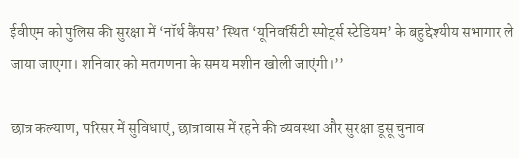ईवीएम को पुलिस की सुरक्षा में ‘नॉर्थ कैंपस’ स्थित ‘यूनिवर्सिटी स्पोर्ट्स स्टेडियम’ के बहुद्देश्यीय सभागार ले जाया जाएगा। शनिवार को मतगणना के समय मशीन खोली जाएंगी।’’

छात्र कल्याण, परिसर में सुविधाएं, छात्रावास में रहने की व्यवस्था और सुरक्षा डूसू चुनाव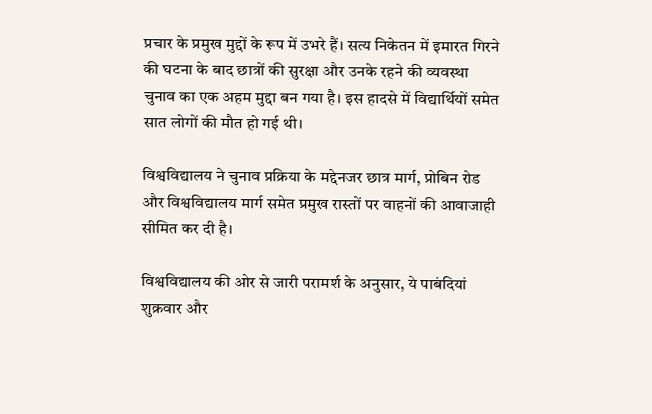प्रचार के प्रमुख मुद्दों के रूप में उभरे हैं। सत्य निकेतन में इमारत गिरने की घटना के बाद छात्रों की सुरक्षा और उनके रहने की व्यवस्था चुनाव का एक अहम मुद्दा बन गया है। इस हादसे में विद्यार्थियों समेत सात लोगों की मौत हो गई थी।

विश्वविद्यालय ने चुनाव प्रक्रिया के मद्देनजर छात्र मार्ग, प्रोबिन रोड और विश्वविद्यालय मार्ग समेत प्रमुख रास्तों पर वाहनों की आवाजाही सीमित कर दी है।

विश्वविद्यालय की ओर से जारी परामर्श के अनुसार, ये पाबंदियां शुक्रवार और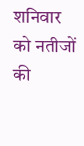शनिवार को नतीजों की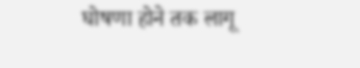घोषणा होने तक लागू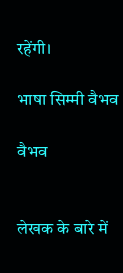रहेंगी।

भाषा सिम्मी वैभव

वैभव


लेखक के बारे में